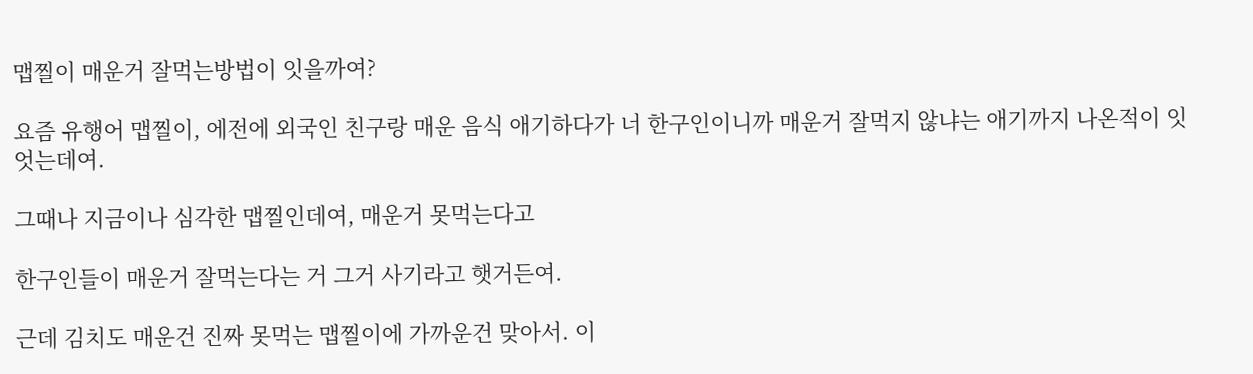맵찔이 매운거 잘먹는방법이 잇을까여?

요즘 유행어 맵찔이, 에전에 외국인 친구랑 매운 음식 애기하다가 너 한구인이니까 매운거 잘먹지 않냐는 애기까지 나온적이 잇엇는데여.

그때나 지금이나 심각한 맵찔인데여, 매운거 못먹는다고

한구인들이 매운거 잘먹는다는 거 그거 사기라고 햇거든여.

근데 김치도 매운건 진짜 못먹는 맵찔이에 가까운건 맞아서. 이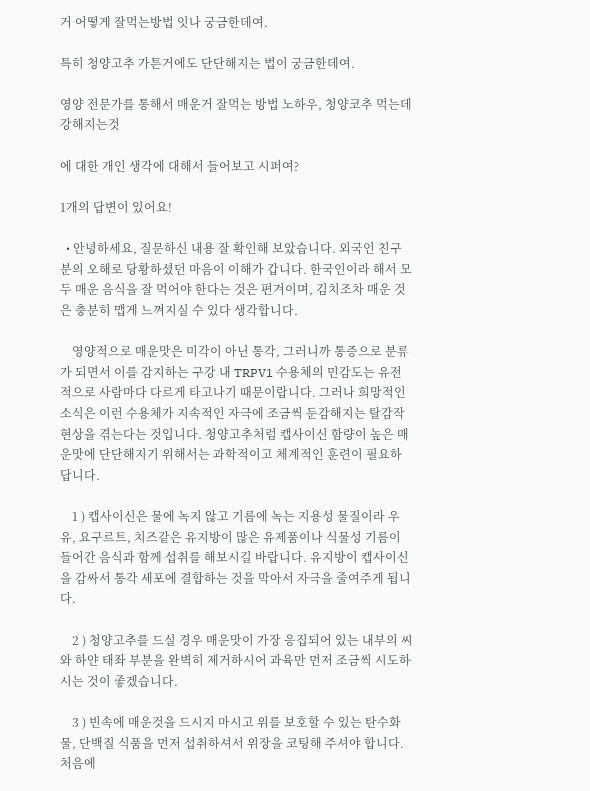거 어떻게 잘먹는방법 잇나 궁금한데여.

특히 청양고추 가튼거에도 단단해지는 법이 궁금한데여.

영양 전문가를 통해서 매운거 잘먹는 방법 노하우, 청양코추 먹는데 강해지는것

에 대한 개인 생각에 대해서 들어보고 시퍼여?

1개의 답변이 있어요!

  • 안녕하세요, 질문하신 내용 잘 확인해 보았습니다. 외국인 친구분의 오해로 당황하셨던 마음이 이해가 갑니다. 한국인이라 해서 모두 매운 음식을 잘 먹어야 한다는 것은 편겨이며, 김치조차 매운 것은 충분히 맵게 느껴지실 수 있다 생각합니다.

    영양적으로 매운맛은 미각이 아닌 통각, 그러니까 통증으로 분류가 되면서 이를 감지하는 구강 내 TRPV1 수용체의 민감도는 유전적으로 사람마다 다르게 타고나기 때문이랍니다. 그러나 희망적인 소식은 이런 수용체가 지속적인 자극에 조금씩 둔감해지는 탈감작 현상을 겪는다는 것입니다. 청양고추처럼 캡사이신 함량이 높은 매운맛에 단단해지기 위해서는 과학적이고 체계적인 훈련이 필요하답니다.

    1 ) 캡사이신은 물에 녹지 않고 기름에 녹는 지용성 물질이라 우유, 요구르트, 치즈같은 유지방이 많은 유제품이나 식물성 기름이 들어간 음식과 함께 섭취를 해보시길 바랍니다. 유지방이 캡사이신을 감싸서 통각 세포에 결합하는 것을 막아서 자극을 줄여주게 됩니다.

    2 ) 청양고추를 드실 경우 매운맛이 가장 응집되어 있는 내부의 씨와 하얀 태좌 부분을 완벽히 제거하시어 과육만 먼저 조금씩 시도하시는 것이 좋겠습니다.

    3 ) 빈속에 매운것을 드시지 마시고 위를 보호할 수 있는 탄수화물, 단백질 식품을 먼저 섭취하셔서 위장을 코팅해 주셔야 합니다. 처음에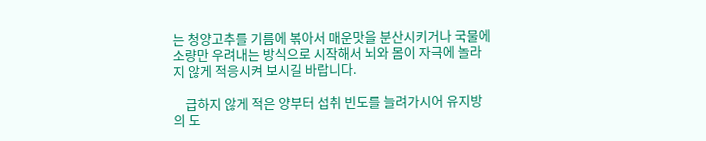는 청양고추를 기름에 볶아서 매운맛을 분산시키거나 국물에 소량만 우려내는 방식으로 시작해서 뇌와 몸이 자극에 놀라지 않게 적응시켜 보시길 바랍니다.

    급하지 않게 적은 양부터 섭취 빈도를 늘려가시어 유지방의 도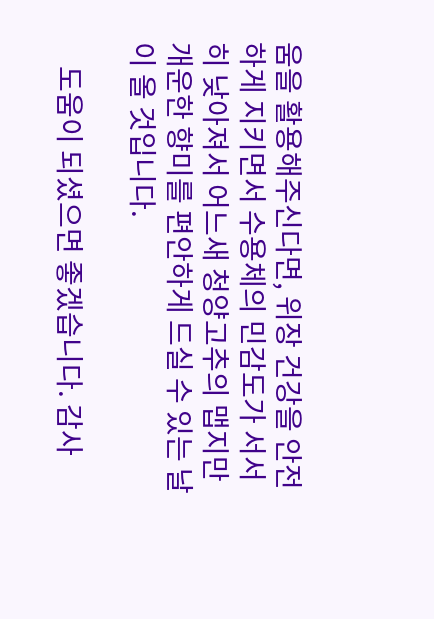움을 활용해주신다면, 위장 건강을 안전하게 지키면서 수용체의 민감도가 서서히 낮아져서 어느새 청양고추의 맵지만 개운한 향미를 편안하게 드실 수 있는 날이 올 것입니다.

    도움이 되셨으면 좋겠습니다. 감사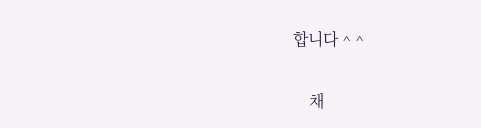합니다 ^ ^

    채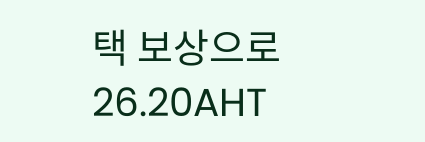택 보상으로 26.20AHT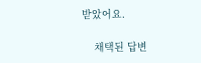받았어요.

    채택된 답변